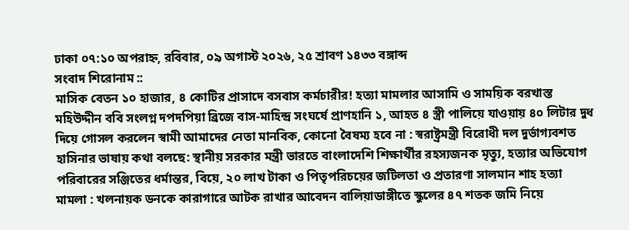ঢাকা ০৭:১০ অপরাহ্ন, রবিবার, ০৯ অগাস্ট ২০২৬, ২৫ শ্রাবণ ১৪৩৩ বঙ্গাব্দ
সংবাদ শিরোনাম ::
মাসিক বেতন ১০ হাজার, ৪ কোটির প্রাসাদে বসবাস কর্মচারীর! হত্যা মামলার আসামি ও সাময়িক বরখাস্ত মহিউদ্দীন ববি সংলগ্ন দপদপিয়া ব্রিজে বাস-মাহিন্দ্র সংঘর্ষে প্রাণহানি ১, আহত ৪ স্ত্রী পালিয়ে যাওয়ায় ৪০ লিটার দুধ দিয়ে গোসল করলেন স্বামী আমাদের নেতা মানবিক, কোনো বৈষম্য হবে না : স্বরাষ্ট্রমন্ত্রী বিরোধী দল দুর্ভাগ্যবশত হাসিনার ভাষায় কথা বলছে: স্থানীয় সরকার মন্ত্রী ভারতে বাংলাদেশি শিক্ষার্থীর রহস্যজনক মৃত্যু, হত্যার অভিযোগ পরিবারের সঞ্জিতের ধর্মান্তর, বিয়ে, ২০ লাখ টাকা ও পিতৃপরিচয়ের জটিলতা ও প্রতারণা সালমান শাহ হত্যা মামলা : খলনায়ক ডনকে কারাগারে আটক রাখার আবেদন বালিয়াডাঙ্গীতে স্কুলের ৪৭ শতক জমি নিয়ে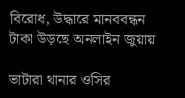বিরোধ, উদ্ধারে মানববন্ধন
টাকা উড়ছে অনলাইন জুয়ায়

ভাটারা থানার ওসির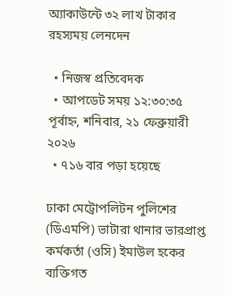অ্যাকাউন্টে ৩২ লাখ টাকার রহস্যময় লেনদেন

  • নিজস্ব প্রতিবেদক
  • আপডেট সময় ১২:৩০:৩৫ পূর্বাহ্ন, শনিবার, ২১ ফেব্রুয়ারী ২০২৬
  • ৭১৬ বার পড়া হয়েছে

ঢাকা মেট্রোপলিটন পুলিশের (ডিএমপি) ভাটারা থানার ভারপ্রাপ্ত কর্মকর্তা (ওসি) ইমাউল হকের ব্যক্তিগত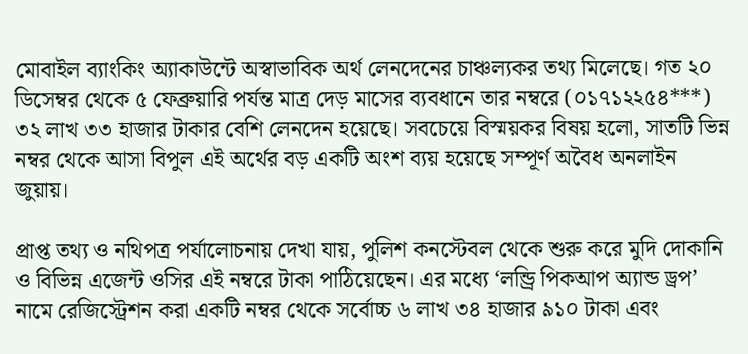মোবাইল ব্যাংকিং অ্যাকাউন্টে অস্বাভাবিক অর্থ লেনদেনের চাঞ্চল্যকর তথ্য মিলেছে। গত ২০ ডিসেম্বর থেকে ৫ ফেব্রুয়ারি পর্যন্ত মাত্র দেড় মাসের ব্যবধানে তার নম্বরে (০১৭১২২৫৪***) ৩২ লাখ ৩৩ হাজার টাকার বেশি লেনদেন হয়েছে। সবচেয়ে বিস্ময়কর বিষয় হলো, সাতটি ভিন্ন নম্বর থেকে আসা বিপুল এই অর্থের বড় একটি অংশ ব্যয় হয়েছে সম্পূর্ণ অবৈধ অনলাইন জুয়ায়।

প্রাপ্ত তথ্য ও নথিপত্র পর্যালোচনায় দেখা যায়, পুলিশ কনস্টেবল থেকে শুরু করে মুদি দোকানি ও বিভিন্ন এজেন্ট ওসির এই নম্বরে টাকা পাঠিয়েছেন। এর মধ্যে ‘লন্ড্রি পিকআপ অ্যান্ড ড্রপ’ নামে রেজিস্ট্রেশন করা একটি নম্বর থেকে সর্বোচ্চ ৬ লাখ ৩৪ হাজার ৯১০ টাকা এবং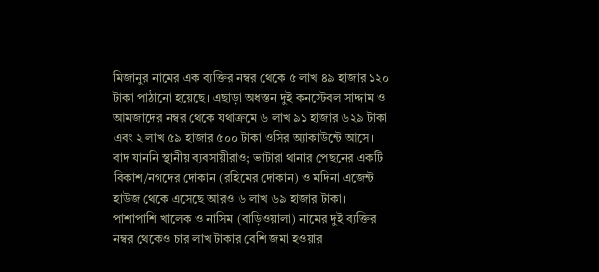মিজানুর নামের এক ব্যক্তির নম্বর থেকে ৫ লাখ ৪৯ হাজার ১২০ টাকা পাঠানো হয়েছে। এছাড়া অধস্তন দুই কনস্টেবল সাদ্দাম ও আমজাদের নম্বর থেকে যথাক্রমে ৬ লাখ ৯১ হাজার ৬২৯ টাকা এবং ২ লাখ ৫৯ হাজার ৫০০ টাকা ওসির অ্যাকাউন্টে আসে। বাদ যাননি স্থানীয় ব্যবসায়ীরাও; ভাটারা থানার পেছনের একটি বিকাশ/নগদের দোকান (রহিমের দোকান) ও মদিনা এজেন্ট হাউজ থেকে এসেছে আরও ৬ লাখ ৬৯ হাজার টাকা। পাশাপাশি খালেক ও নাসিম (বাড়িওয়ালা) নামের দুই ব্যক্তির নম্বর থেকেও চার লাখ টাকার বেশি জমা হওয়ার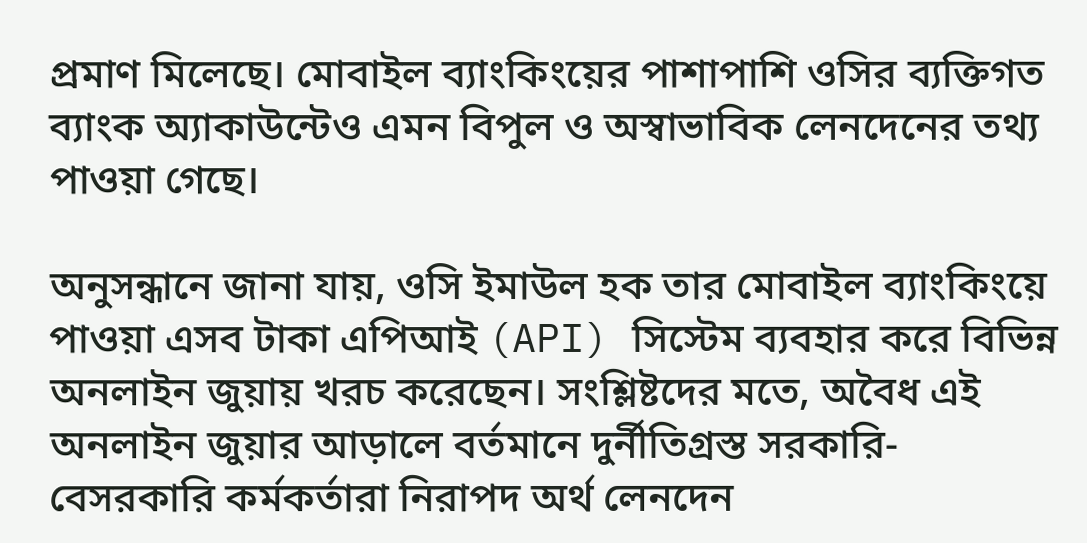প্রমাণ মিলেছে। মোবাইল ব্যাংকিংয়ের পাশাপাশি ওসির ব্যক্তিগত ব্যাংক অ্যাকাউন্টেও এমন বিপুল ও অস্বাভাবিক লেনদেনের তথ্য পাওয়া গেছে।

অনুসন্ধানে জানা যায়, ওসি ইমাউল হক তার মোবাইল ব্যাংকিংয়ে পাওয়া এসব টাকা এপিআই (API) সিস্টেম ব্যবহার করে বিভিন্ন অনলাইন জুয়ায় খরচ করেছেন। সংশ্লিষ্টদের মতে, অবৈধ এই অনলাইন জুয়ার আড়ালে বর্তমানে দুর্নীতিগ্রস্ত সরকারি-বেসরকারি কর্মকর্তারা নিরাপদ অর্থ লেনদেন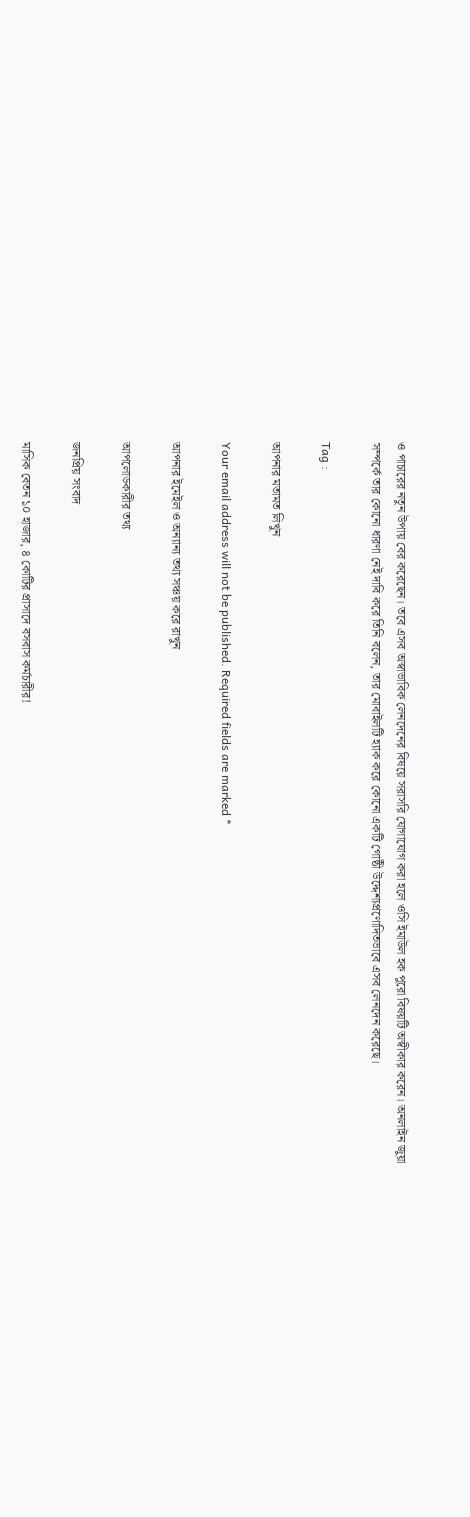ও পাচারের নতুন উপায় বের করেছেন। তবে এসব অস্বাভাবিক লেনদেনের বিষয়ে সরাসরি যোগাযোগ করা হলে ওসি ইমাউল হক পুরো বিষয়টি অস্বীকার করেন। অনলাইন জুয়া সম্পর্কে তার কোনো ধারণা নেই দাবি করে তিনি বলেন, তার মোবাইলটি হ্যাক করে কোনো একটি গোষ্ঠী উদ্দেশ্যপ্রণোদিতভাবে এসব লেনদেন করেছে।

Tag :

আপনার মতামত লিখুন

Your email address will not be published. Required fields are marked *

আপনার ইমেইল ও অন্যান্য তথ্য সঞ্চয় করে রাখুন

আপলোডকারীর তথ্য

জনপ্রিয় সংবাদ

মাসিক বেতন ১০ হাজার, ৪ কোটির প্রাসাদে বসবাস কর্মচারীর!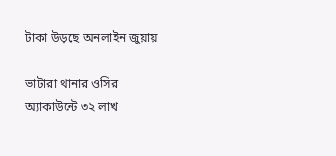টাকা উড়ছে অনলাইন জুয়ায়

ভাটারা থানার ওসির অ্যাকাউন্টে ৩২ লাখ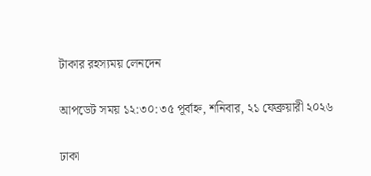টাকার রহস্যময় লেনদেন

আপডেট সময় ১২:৩০:৩৫ পূর্বাহ্ন, শনিবার, ২১ ফেব্রুয়ারী ২০২৬

ঢাকা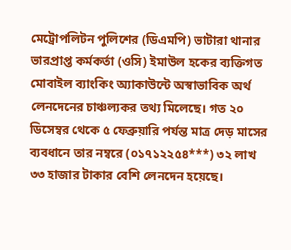মেট্রোপলিটন পুলিশের (ডিএমপি) ভাটারা থানার ভারপ্রাপ্ত কর্মকর্তা (ওসি) ইমাউল হকের ব্যক্তিগত মোবাইল ব্যাংকিং অ্যাকাউন্টে অস্বাভাবিক অর্থ লেনদেনের চাঞ্চল্যকর তথ্য মিলেছে। গত ২০ ডিসেম্বর থেকে ৫ ফেব্রুয়ারি পর্যন্ত মাত্র দেড় মাসের ব্যবধানে তার নম্বরে (০১৭১২২৫৪***) ৩২ লাখ ৩৩ হাজার টাকার বেশি লেনদেন হয়েছে।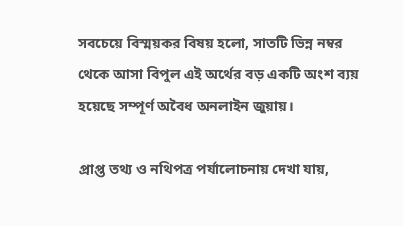সবচেয়ে বিস্ময়কর বিষয় হলো, সাতটি ভিন্ন নম্বর থেকে আসা বিপুল এই অর্থের বড় একটি অংশ ব্যয় হয়েছে সম্পূর্ণ অবৈধ অনলাইন জুয়ায়।

প্রাপ্ত তথ্য ও নথিপত্র পর্যালোচনায় দেখা যায়,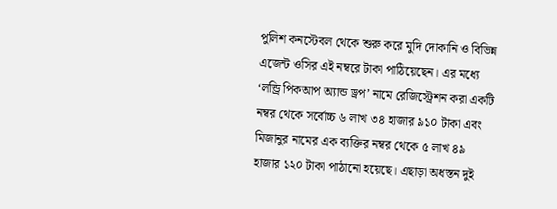পুলিশ কনস্টেবল থেকে শুরু করে মুদি দোকানি ও বিভিন্ন এজেন্ট ওসির এই নম্বরে টাকা পাঠিয়েছেন। এর মধ্যে ‘লন্ড্রি পিকআপ অ্যান্ড ড্রপ’ নামে রেজিস্ট্রেশন করা একটি নম্বর থেকে সর্বোচ্চ ৬ লাখ ৩৪ হাজার ৯১০ টাকা এবং মিজানুর নামের এক ব্যক্তির নম্বর থেকে ৫ লাখ ৪৯ হাজার ১২০ টাকা পাঠানো হয়েছে। এছাড়া অধস্তন দুই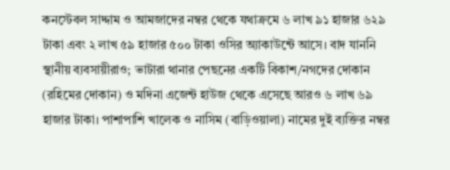কনস্টেবল সাদ্দাম ও আমজাদের নম্বর থেকে যথাক্রমে ৬ লাখ ৯১ হাজার ৬২৯ টাকা এবং ২ লাখ ৫৯ হাজার ৫০০ টাকা ওসির অ্যাকাউন্টে আসে। বাদ যাননি স্থানীয় ব্যবসায়ীরাও; ভাটারা থানার পেছনের একটি বিকাশ/নগদের দোকান (রহিমের দোকান) ও মদিনা এজেন্ট হাউজ থেকে এসেছে আরও ৬ লাখ ৬৯ হাজার টাকা। পাশাপাশি খালেক ও নাসিম (বাড়িওয়ালা) নামের দুই ব্যক্তির নম্বর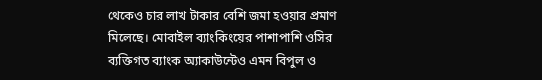থেকেও চার লাখ টাকার বেশি জমা হওয়ার প্রমাণ মিলেছে। মোবাইল ব্যাংকিংয়ের পাশাপাশি ওসির ব্যক্তিগত ব্যাংক অ্যাকাউন্টেও এমন বিপুল ও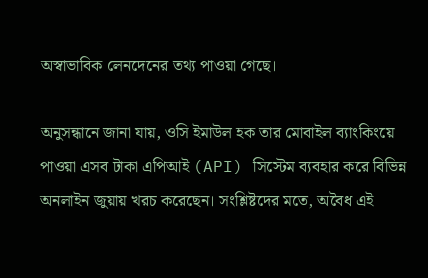অস্বাভাবিক লেনদেনের তথ্য পাওয়া গেছে।

অনুসন্ধানে জানা যায়, ওসি ইমাউল হক তার মোবাইল ব্যাংকিংয়ে পাওয়া এসব টাকা এপিআই (API) সিস্টেম ব্যবহার করে বিভিন্ন অনলাইন জুয়ায় খরচ করেছেন। সংশ্লিষ্টদের মতে, অবৈধ এই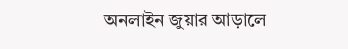অনলাইন জুয়ার আড়ালে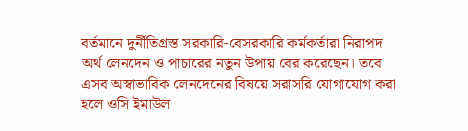বর্তমানে দুর্নীতিগ্রস্ত সরকারি-বেসরকারি কর্মকর্তারা নিরাপদ অর্থ লেনদেন ও পাচারের নতুন উপায় বের করেছেন। তবে এসব অস্বাভাবিক লেনদেনের বিষয়ে সরাসরি যোগাযোগ করা হলে ওসি ইমাউল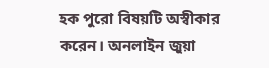হক পুরো বিষয়টি অস্বীকার করেন। অনলাইন জুয়া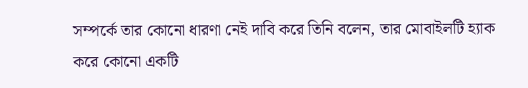সম্পর্কে তার কোনো ধারণা নেই দাবি করে তিনি বলেন, তার মোবাইলটি হ্যাক করে কোনো একটি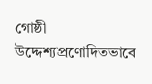গোষ্ঠী উদ্দেশ্যপ্রণোদিতভাবে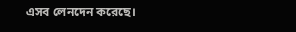এসব লেনদেন করেছে।